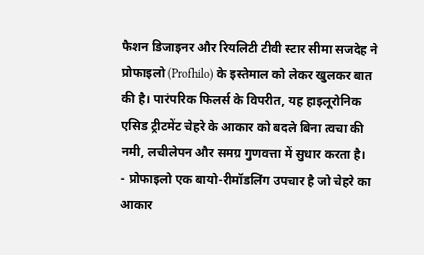फैशन डिजाइनर और रियलिटी टीवी स्टार सीमा सजदेह ने प्रोफाइलो (Profhilo) के इस्तेमाल को लेकर खुलकर बात की है। पारंपरिक फिलर्स के विपरीत, यह हाइलूरोनिक एसिड ट्रीटमेंट चेहरे के आकार को बदले बिना त्वचा की नमी, लचीलेपन और समग्र गुणवत्ता में सुधार करता है।
- प्रोफाइलो एक बायो-रीमॉडलिंग उपचार है जो चेहरे का आकार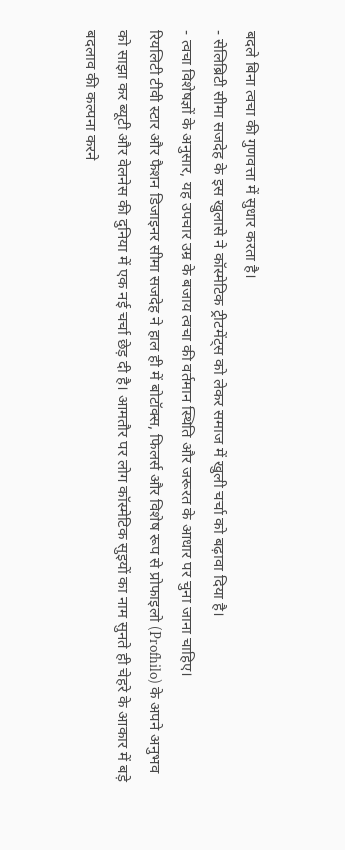बदले बिना त्वचा की गुणवत्ता में सुधार करता है।
- सेलिब्रिटी सीमा सजदेह के इस खुलासे ने कॉस्मेटिक ट्रीटमेंट्स को लेकर समाज में खुली चर्चा को बढ़ावा दिया है।
- त्वचा विशेषज्ञों के अनुसार, यह उपचार उम्र के बजाय त्वचा की वर्तमान स्थिति और जरूरत के आधार पर चुना जाना चाहिए।
रियलिटी टीवी स्टार और फैशन डिजाइनर सीमा सजदेह ने हाल ही में बोटॉक्स, फिलर्स और विशेष रूप से प्रोफाइलो (Profhilo) के अपने अनुभव को साझा कर ब्यूटी और वेलनेस की दुनिया में एक नई चर्चा छेड़ दी है। आमतौर पर लोग कॉस्मेटिक सुइयों का नाम सुनते ही चेहरे के आकार में बड़े बदलाव की कल्पना करने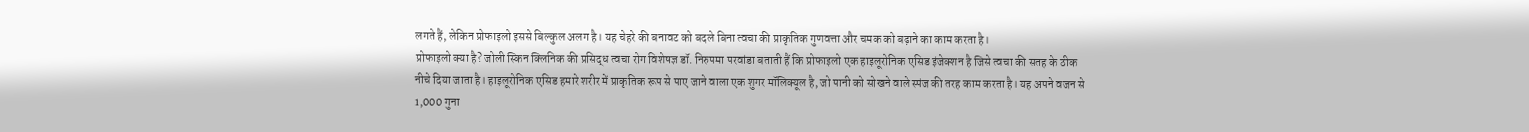लगते हैं, लेकिन प्रोफाइलो इससे बिल्कुल अलग है। यह चेहरे की बनावट को बदले बिना त्वचा की प्राकृतिक गुणवत्ता और चमक को बढ़ाने का काम करता है।
प्रोफाइलो क्या है? जोली स्किन क्लिनिक की प्रसिद्ध त्वचा रोग विशेषज्ञ डॉ. निरुपमा परवांडा बताती हैं कि प्रोफाइलो एक हाइलूरोनिक एसिड इंजेक्शन है जिसे त्वचा की सतह के ठीक नीचे दिया जाता है। हाइलूरोनिक एसिड हमारे शरीर में प्राकृतिक रूप से पाए जाने वाला एक शुगर मॉलिक्यूल है, जो पानी को सोखने वाले स्पंज की तरह काम करता है। यह अपने वजन से 1,000 गुना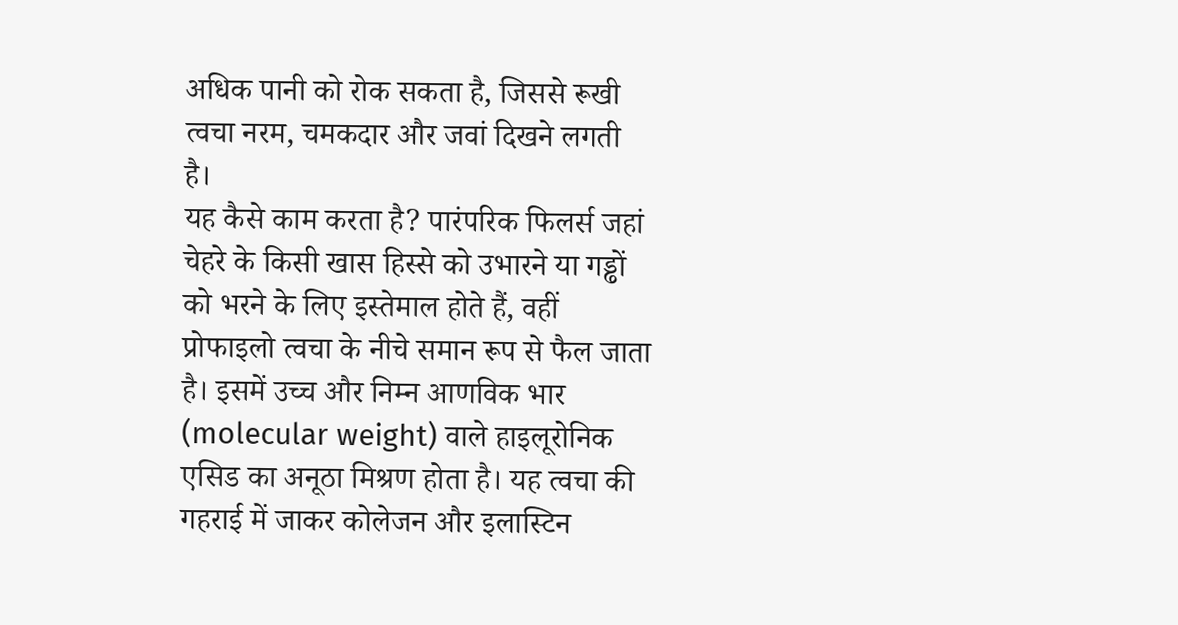अधिक पानी को रोक सकता है, जिससे रूखी त्वचा नरम, चमकदार और जवां दिखने लगती है।
यह कैसे काम करता है? पारंपरिक फिलर्स जहां चेहरे के किसी खास हिस्से को उभारने या गड्ढों को भरने के लिए इस्तेमाल होते हैं, वहीं प्रोफाइलो त्वचा के नीचे समान रूप से फैल जाता है। इसमें उच्च और निम्न आणविक भार (molecular weight) वाले हाइलूरोनिक एसिड का अनूठा मिश्रण होता है। यह त्वचा की गहराई में जाकर कोलेजन और इलास्टिन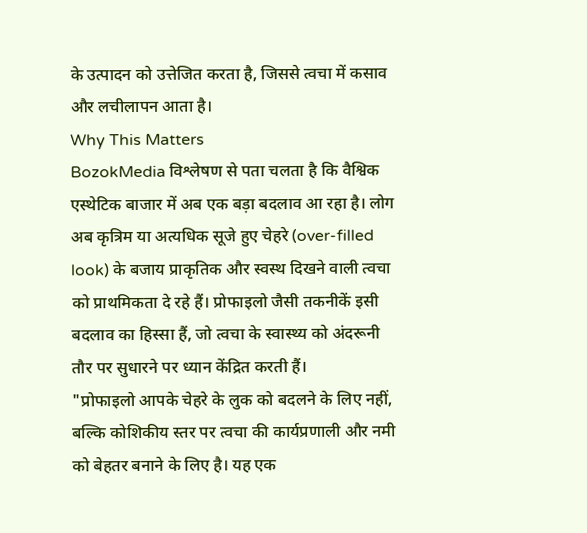के उत्पादन को उत्तेजित करता है, जिससे त्वचा में कसाव और लचीलापन आता है।
Why This Matters
BozokMedia विश्लेषण से पता चलता है कि वैश्विक एस्थेटिक बाजार में अब एक बड़ा बदलाव आ रहा है। लोग अब कृत्रिम या अत्यधिक सूजे हुए चेहरे (over-filled look) के बजाय प्राकृतिक और स्वस्थ दिखने वाली त्वचा को प्राथमिकता दे रहे हैं। प्रोफाइलो जैसी तकनीकें इसी बदलाव का हिस्सा हैं, जो त्वचा के स्वास्थ्य को अंदरूनी तौर पर सुधारने पर ध्यान केंद्रित करती हैं।
"प्रोफाइलो आपके चेहरे के लुक को बदलने के लिए नहीं, बल्कि कोशिकीय स्तर पर त्वचा की कार्यप्रणाली और नमी को बेहतर बनाने के लिए है। यह एक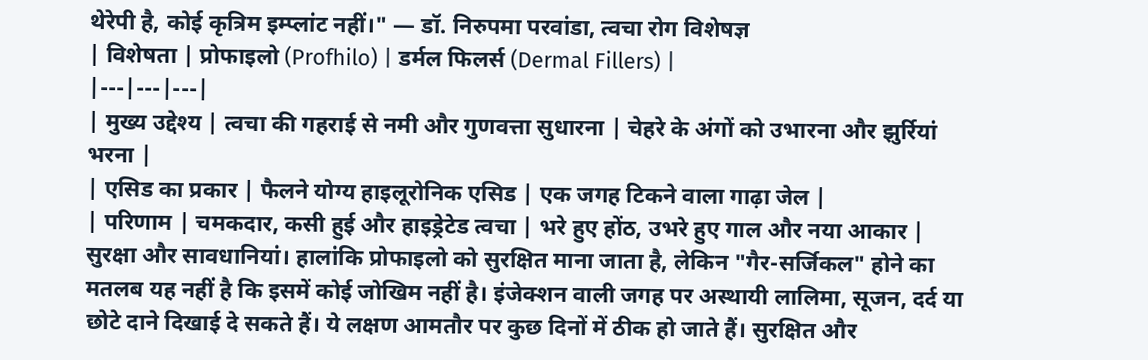थेरेपी है, कोई कृत्रिम इम्प्लांट नहीं।" — डॉ. निरुपमा परवांडा, त्वचा रोग विशेषज्ञ
| विशेषता | प्रोफाइलो (Profhilo) | डर्मल फिलर्स (Dermal Fillers) |
|---|---|---|
| मुख्य उद्देश्य | त्वचा की गहराई से नमी और गुणवत्ता सुधारना | चेहरे के अंगों को उभारना और झुर्रियां भरना |
| एसिड का प्रकार | फैलने योग्य हाइलूरोनिक एसिड | एक जगह टिकने वाला गाढ़ा जेल |
| परिणाम | चमकदार, कसी हुई और हाइड्रेटेड त्वचा | भरे हुए होंठ, उभरे हुए गाल और नया आकार |
सुरक्षा और सावधानियां। हालांकि प्रोफाइलो को सुरक्षित माना जाता है, लेकिन "गैर-सर्जिकल" होने का मतलब यह नहीं है कि इसमें कोई जोखिम नहीं है। इंजेक्शन वाली जगह पर अस्थायी लालिमा, सूजन, दर्द या छोटे दाने दिखाई दे सकते हैं। ये लक्षण आमतौर पर कुछ दिनों में ठीक हो जाते हैं। सुरक्षित और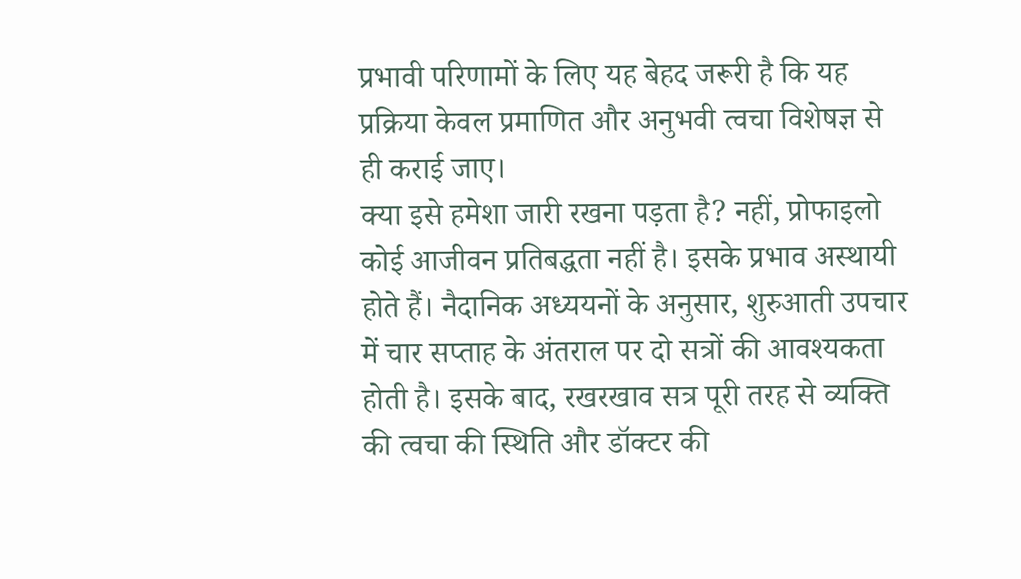प्रभावी परिणामों के लिए यह बेहद जरूरी है कि यह प्रक्रिया केवल प्रमाणित और अनुभवी त्वचा विशेषज्ञ से ही कराई जाए।
क्या इसे हमेशा जारी रखना पड़ता है? नहीं, प्रोफाइलो कोई आजीवन प्रतिबद्धता नहीं है। इसके प्रभाव अस्थायी होते हैं। नैदानिक अध्ययनों के अनुसार, शुरुआती उपचार में चार सप्ताह के अंतराल पर दो सत्रों की आवश्यकता होती है। इसके बाद, रखरखाव सत्र पूरी तरह से व्यक्ति की त्वचा की स्थिति और डॉक्टर की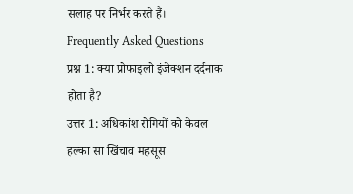सलाह पर निर्भर करते हैं।
Frequently Asked Questions
प्रश्न 1: क्या प्रोफाइलो इंजेक्शन दर्दनाक होता है?
उत्तर 1: अधिकांश रोगियों को केवल हल्का सा खिंचाव महसूस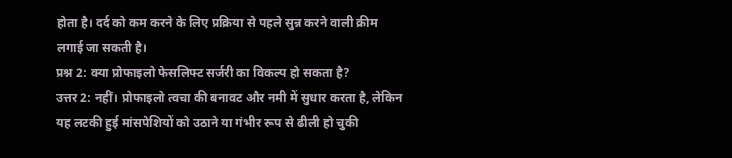होता है। दर्द को कम करने के लिए प्रक्रिया से पहले सुन्न करने वाली क्रीम लगाई जा सकती है।
प्रश्न 2: क्या प्रोफाइलो फेसलिफ्ट सर्जरी का विकल्प हो सकता है?
उत्तर 2: नहीं। प्रोफाइलो त्वचा की बनावट और नमी में सुधार करता है, लेकिन यह लटकी हुई मांसपेशियों को उठाने या गंभीर रूप से ढीली हो चुकी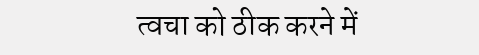त्वचा को ठीक करने में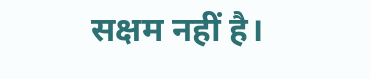सक्षम नहीं है।